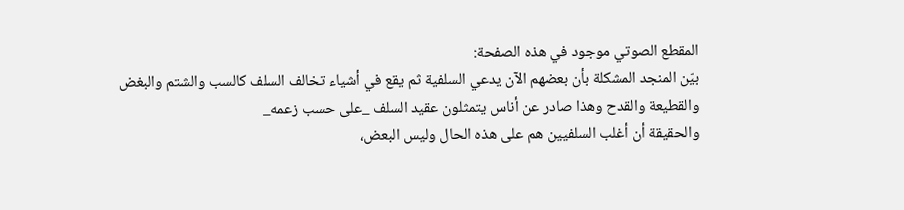المقطع الصوتي موجود في هذه الصفحة:
بيّن المنجد المشكلة بأن بعضهم الآن يدعي السلفية ثم يقع في أشياء تخالف السلف كالسب والشتم والبغض والقطيعة والقدح وهذا صادر عن أناس يتمثلون عقيد السلف _على حسب زعمه_
والحقيقة أن أغلب السلفيين هم على هذه الحال وليس البعض،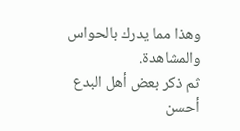وهذا مما يدرك بالحواس والمشاهدة.
ثم ذكر بعض أهل البدع أحسن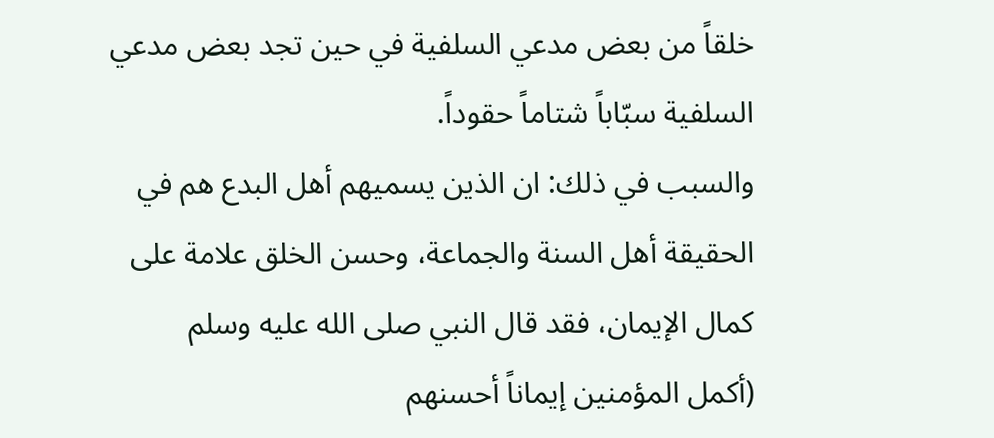خلقاً من بعض مدعي السلفية في حين تجد بعض مدعي السلفية سبّاباً شتاماً حقوداً.
والسبب في ذلك: ان الذين يسميهم أهل البدع هم في الحقيقة أهل السنة والجماعة، وحسن الخلق علامة على كمال الإيمان، فقد قال النبي صلى الله عليه وسلم
(أكمل المؤمنين إيماناً أحسنهم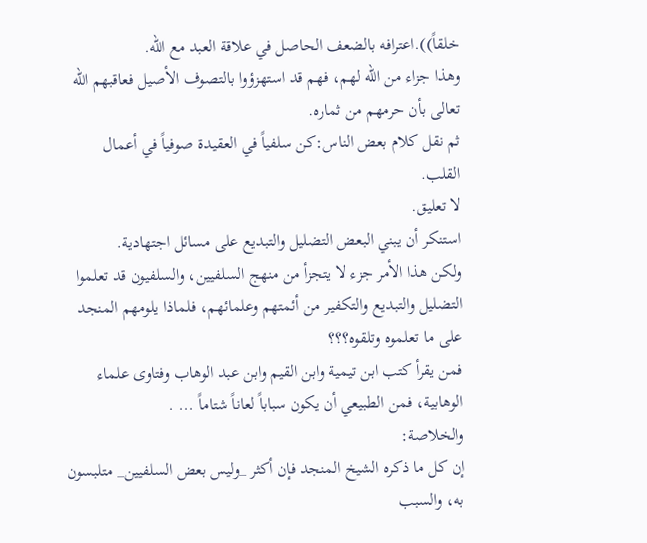خلقاً)).اعترافه بالضعف الحاصل في علاقة العبد مع الله.
وهذا جزاء من الله لهم، فهم قد استهزؤوا بالتصوف الأصيل فعاقبهم الله تعالى بأن حرمهم من ثماره.
ثم نقل كلام بعض الناس:كن سلفياً في العقيدة صوفياً في أعمال القلب.
لا تعليق.
استنكر أن يبني البعض التضليل والتبديع على مسائل اجتهادية.
ولكن هذا الأمر جزء لا يتجزأ من منهج السلفيين، والسلفيون قد تعلموا التضليل والتبديع والتكفير من أئمتهم وعلمائهم، فلماذا يلومهم المنجد على ما تعلموه وتلقوه؟؟؟
فمن يقرأ كتب ابن تيمية وابن القيم وابن عبد الوهاب وفتاوى علماء الوهابية، فمن الطبيعي أن يكون سباباً لعاناً شتاماً ... .
والخلاصة:
إن كل ما ذكره الشيخ المنجد فإن أكثر _وليس بعض السلفيين_ متلبسون به، والسبب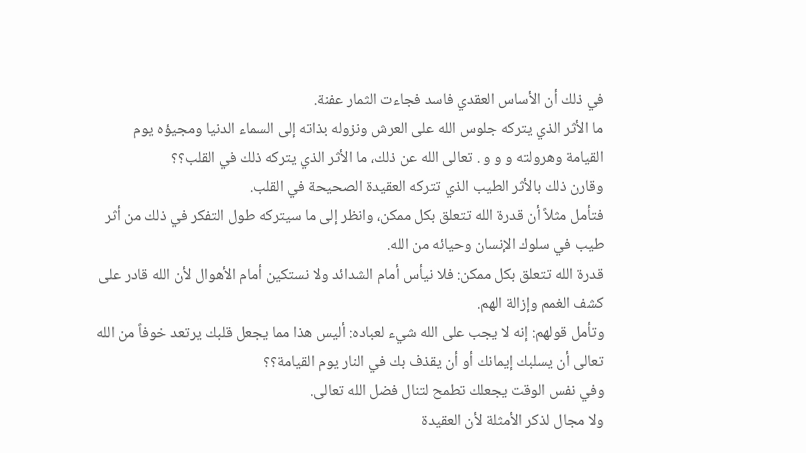في ذلك أن الأساس العقدي فاسد فجاءت الثمار عفنة.
ما الأثر الذي يتركه جلوس الله على العرش ونزوله بذاته إلى السماء الدنيا ومجيؤه يوم القيامة وهرولته و و و . تعالى الله عن ذلك، ما الأثر الذي يتركه ذلك في القلب؟؟
وقارن ذلك بالأثر الطيب الذي تتركه العقيدة الصحيحة في القلب.
فتأمل مثلاً أن قدرة الله تتعلق بكل ممكن، وانظر إلى ما سيتركه طول التفكر في ذلك من أثر طيب في سلوك الإنسان وحيائه من الله.
قدرة الله تتعلق بكل ممكن: فلا نيأس أمام الشدائد ولا نستكين أمام الأهوال لأن الله قادر على كشف الغمم وإزالة الهم.
وتأمل قولهم: إنه لا يجب على الله شيء لعباده: أليس هذا مما يجعل قلبك يرتعد خوفاً من الله تعالى أن يسلبك إيمانك أو أن يقذف بك في النار يوم القيامة؟؟
وفي نفس الوقت يجعلك تطمح لتنال فضل الله تعالى.
ولا مجال لذكر الأمثلة لأن العقيدة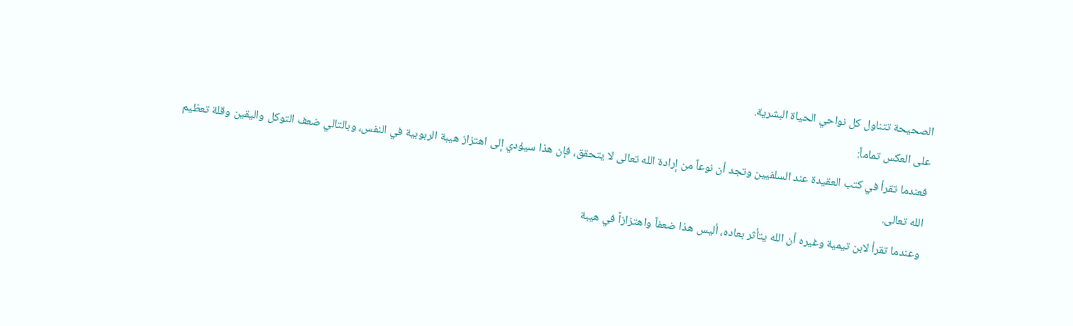الصحيحة تتناول كل نواحي الحياة البشرية.
على العكس تماماً:
فعندما تقرأ في كتب العقيدة عند السلفيين وتجد أن نوعاً من إرادة الله تعالى لا يتحقق، فإن هذا سيؤدي إلى اهتزاز هيبة الربوبية في النفس، وبالتالي ضعف التوكل واليقين وقلة تعظيم الله تعالى.
وعندما تقرأ لابن تيمية وغيره أن الله يتأثر بعاده، أليس هذا ضعفاً واهتزازاً في هيبة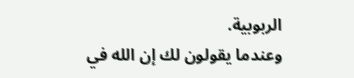الربوبية.
وعندما يقولون لك إن الله في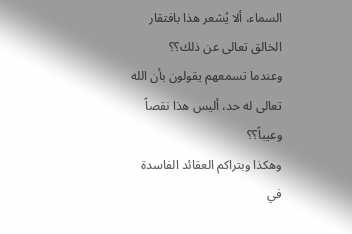السماء، ألا يُشعر هذا بافتقار الخالق تعالى عن ذلك؟؟
وعندما تسمعهم يقولون بأن الله تعالى له حد، أليس هذا نقصاً وعيباً؟؟
وهكذا وبتراكم العقائد الفاسدة في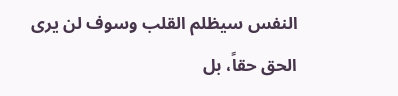النفس سيظلم القلب وسوف لن يرى الحق حقاً، بل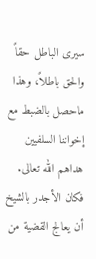سيرى الباطل حقاً والحق باطلاً، وهذا ماحصل بالضبط مع إخواننا السلفيين هداهم الله تعالى.
فكان الأجدر بالشيخ أن يعالج القضية من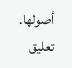أصولها.
تعليق